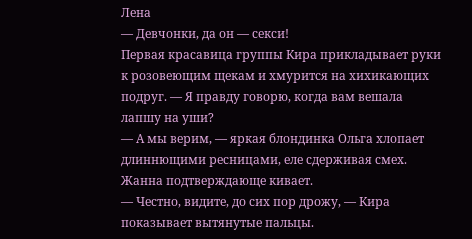Лена
— Девчонки, да он — секси!
Первая красавица группы Кира прикладывает руки к розовеющим щекам и хмурится на хихикающих подруг. — Я правду говорю, когда вам вешала лапшу на уши?
— А мы верим, — яркая блондинка Ольга хлопает длиннющими ресницами, еле сдерживая смех. Жанна подтверждающе кивает.
— Честно, видите, до сих пор дрожу, — Кира показывает вытянутые пальцы.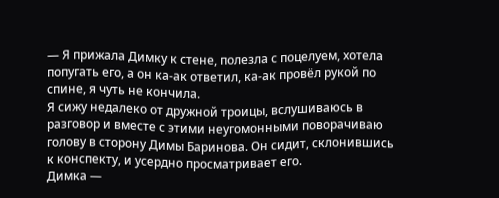— Я прижала Димку к стене, полезла с поцелуем, хотела попугать его, а он ка-ак ответил, ка-ак провёл рукой по спине, я чуть не кончила.
Я сижу недалеко от дружной троицы, вслушиваюсь в разговор и вместе с этими неугомонными поворачиваю голову в сторону Димы Баринова. Он сидит, склонившись к конспекту, и усердно просматривает его.
Димка —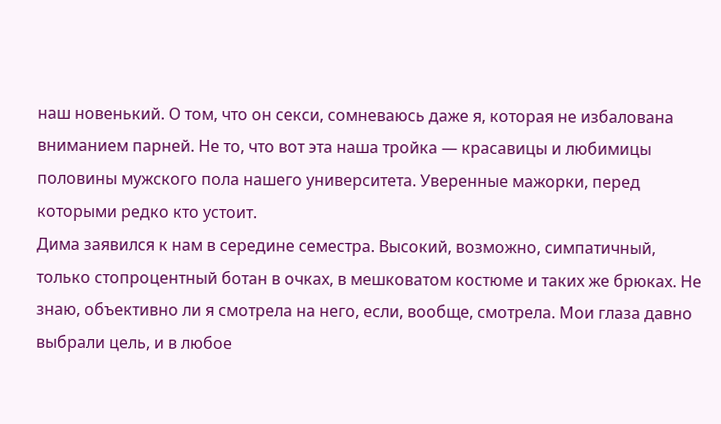наш новенький. О том, что он секси, сомневаюсь даже я, которая не избалована вниманием парней. Не то, что вот эта наша тройка — красавицы и любимицы половины мужского пола нашего университета. Уверенные мажорки, перед которыми редко кто устоит.
Дима заявился к нам в середине семестра. Высокий, возможно, симпатичный, только стопроцентный ботан в очках, в мешковатом костюме и таких же брюках. Не знаю, объективно ли я смотрела на него, если, вообще, смотрела. Мои глаза давно выбрали цель, и в любое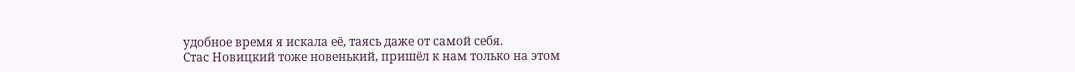удобное время я искала её, таясь даже от самой себя.
Стас Новицкий тоже новенький, пришёл к нам только на этом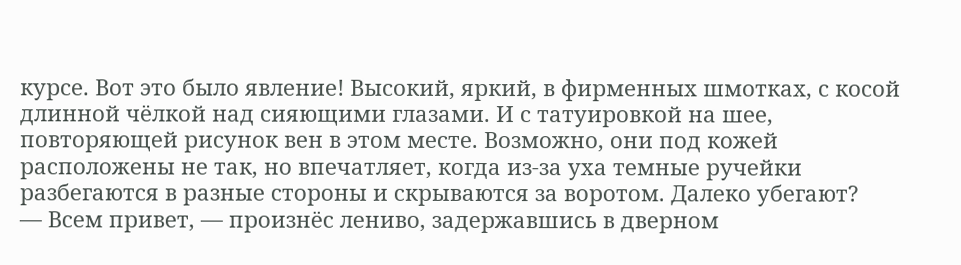курсе. Вот это было явление! Высокий, яркий, в фирменных шмотках, с косой длинной чёлкой над сияющими глазами. И с татуировкой на шее, повторяющей рисунок вен в этом месте. Возможно, они под кожей расположены не так, но впечатляет, когда из-за уха темные ручейки разбегаются в разные стороны и скрываются за воротом. Далеко убегают?
— Всем привет, — произнёс лениво, задержавшись в дверном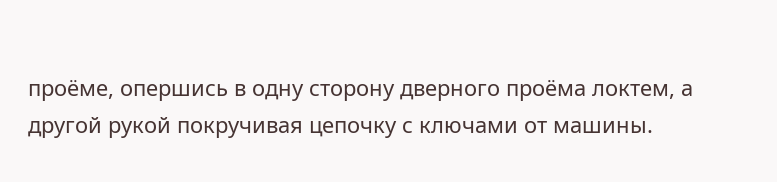проёме, опершись в одну сторону дверного проёма локтем, а другой рукой покручивая цепочку с ключами от машины.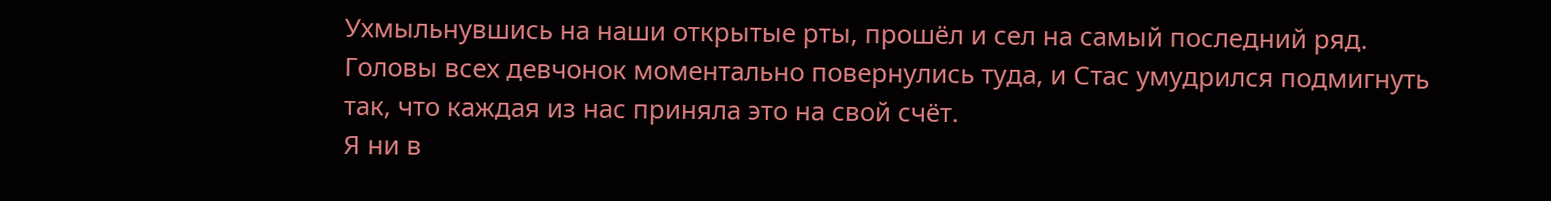Ухмыльнувшись на наши открытые рты, прошёл и сел на самый последний ряд. Головы всех девчонок моментально повернулись туда, и Стас умудрился подмигнуть так, что каждая из нас приняла это на свой счёт.
Я ни в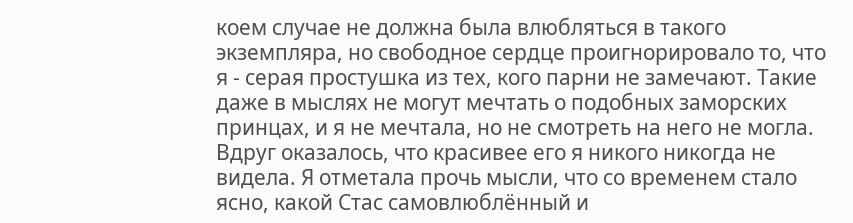коем случае не должна была влюбляться в такого экземпляра, но свободное сердце проигнорировало то, что я - серая простушка из тех, кого парни не замечают. Такие даже в мыслях не могут мечтать о подобных заморских принцах, и я не мечтала, но не смотреть на него не могла. Вдруг оказалось, что красивее его я никого никогда не видела. Я отметала прочь мысли, что со временем стало ясно, какой Стас самовлюблённый и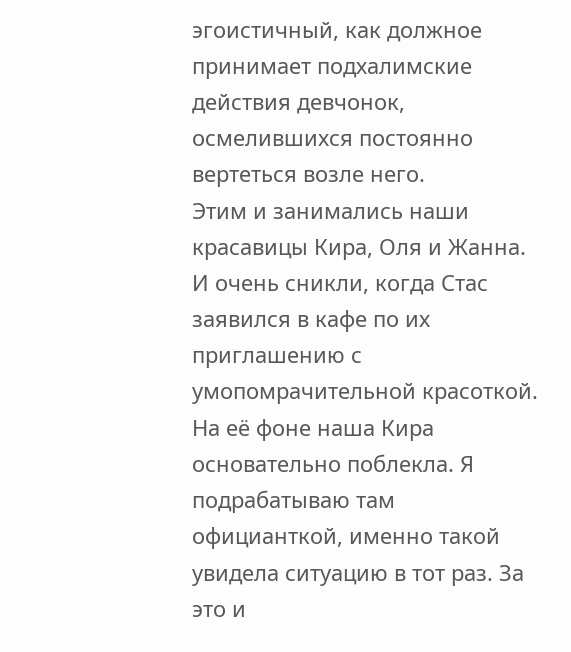эгоистичный, как должное принимает подхалимские действия девчонок, осмелившихся постоянно вертеться возле него.
Этим и занимались наши красавицы Кира, Оля и Жанна. И очень сникли, когда Стас заявился в кафе по их приглашению с умопомрачительной красоткой. На её фоне наша Кира основательно поблекла. Я подрабатываю там официанткой, именно такой увидела ситуацию в тот раз. За это и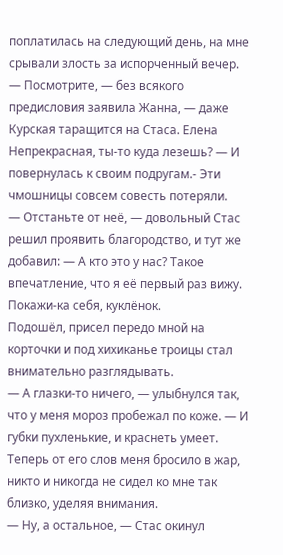поплатилась на следующий день, на мне срывали злость за испорченный вечер.
— Посмотрите, — без всякого предисловия заявила Жанна, — даже Курская таращится на Стаса. Елена Непрекрасная, ты-то куда лезешь? — И повернулась к своим подругам.- Эти чмошницы совсем совесть потеряли.
— Отстаньте от неё, — довольный Стас решил проявить благородство, и тут же добавил: — А кто это у нас? Такое впечатление, что я её первый раз вижу. Покажи-ка себя, куклёнок.
Подошёл, присел передо мной на корточки и под хихиканье троицы стал внимательно разглядывать.
— А глазки-то ничего, — улыбнулся так, что у меня мороз пробежал по коже. — И губки пухленькие, и краснеть умеет.
Теперь от его слов меня бросило в жар, никто и никогда не сидел ко мне так близко, уделяя внимания.
— Ну, а остальное, — Стас окинул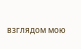взглядом мою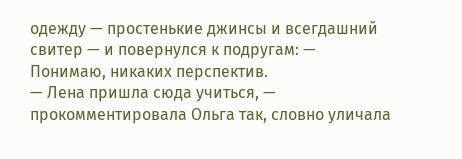одежду — простенькие джинсы и всегдашний свитер — и повернулся к подругам: — Понимаю, никаких перспектив.
— Лена пришла сюда учиться, — прокомментировала Ольга так, словно уличала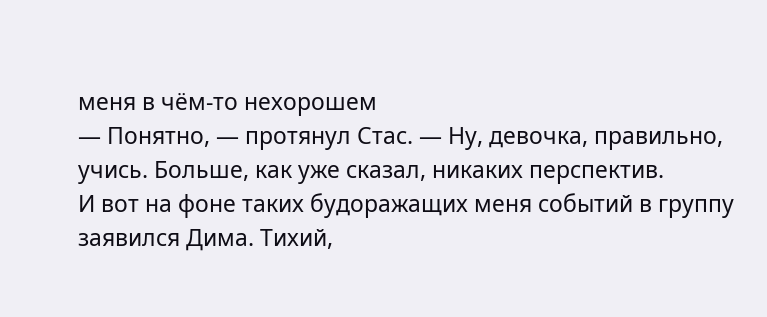меня в чём-то нехорошем
— Понятно, — протянул Стас. — Ну, девочка, правильно, учись. Больше, как уже сказал, никаких перспектив.
И вот на фоне таких будоражащих меня событий в группу заявился Дима. Тихий,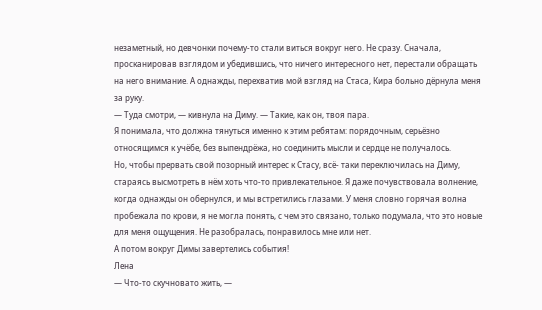незаметный, но девчонки почему-то стали виться вокруг него. Не сразу. Сначала, просканировав взглядом и убедившись, что ничего интересного нет, перестали обращать на него внимание. А однажды, перехватив мой взгляд на Стаса, Кира больно дёрнула меня за руку.
— Туда смотри, — кивнула на Диму. — Такие, как он, твоя пара.
Я понимала, что должна тянуться именно к этим ребятам: порядочным, серьёзно относящимся к учёбе, без выпендрёжа, но соединить мысли и сердце не получалось.
Но, чтобы прервать свой позорный интерес к Стасу, всё- таки переключилась на Диму, стараясь высмотреть в нём хоть что-то привлекательное. Я даже почувствовала волнение, когда однажды он обернулся, и мы встретились глазами. У меня словно горячая волна пробежала по крови, я не могла понять, с чем это связано, только подумала, что это новые для меня ощущения. Не разобралась, понравилось мне или нет.
А потом вокруг Димы завертелись события!
Лена
— Что-то скучновато жить, —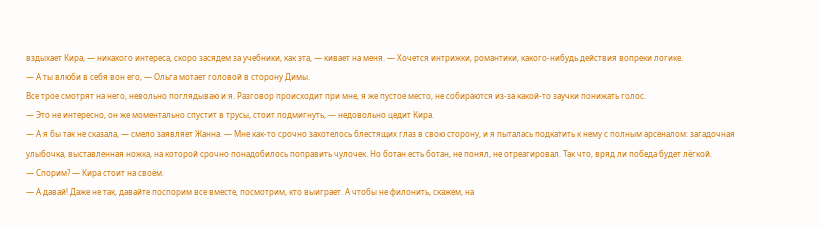вздыхает Кира, — никакого интереса, скоро засядем за учебники, как эта, — кивает на меня. — Хочется интрижки, романтики, какого-нибудь действия вопреки логике.
— А ты влюби в себя вон его, — Ольга мотает головой в сторону Димы.
Все трое смотрят на него, невольно поглядываю и я. Разговор происходит при мне, я же пустое место, не собираются из-за какой-то заучки понижать голос.
— Это не интересно, он же моментально спустит в трусы, стоит подмигнуть, — недовольно цедит Кира.
— А я бы так не сказала, — смело заявляет Жанна. — Мне как-то срочно захотелось блестящих глаз в свою сторону, и я пыталась подкатить к нему с полным арсеналом: загадочная улыбочка, выставленная ножка, на которой срочно понадобилось поправить чулочек. Но ботан есть ботан, не понял, не отреагировал. Так что, вряд ли победа будет лёгкой.
— Спорим? — Кира стоит на своём.
— А давай! Даже не так, давайте поспорим все вместе, посмотрим, кто выиграет. А чтобы не филонить, скажем, на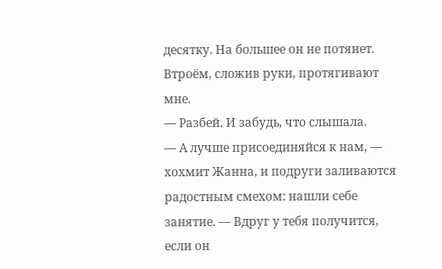десятку. На большее он не потянет.
Втроём, сложив руки, протягивают мне.
— Разбей. И забудь, что слышала.
— А лучше присоединяйся к нам, — хохмит Жанна, и подруги заливаются радостным смехом: нашли себе занятие. — Вдруг у тебя получится, если он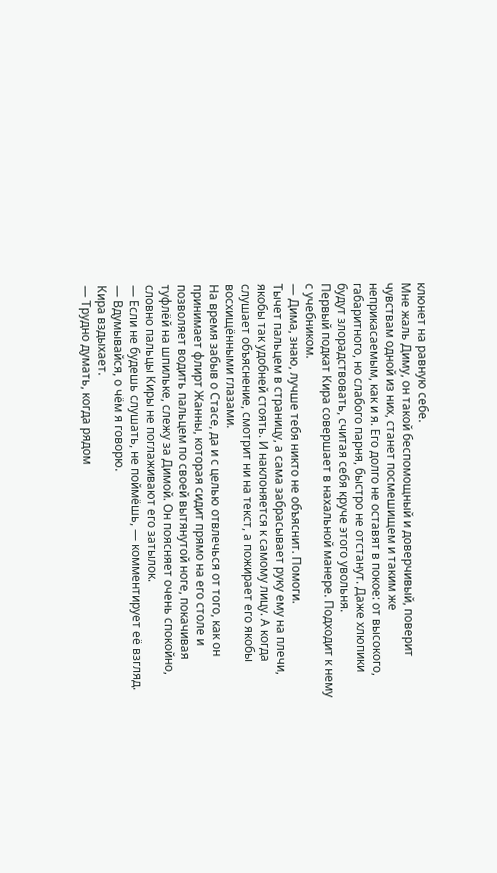клюнет на равную себе.
Мне жаль Диму, он такой беспомощный и доверчивый, поверит чувствам одной из них, станет посмешищем и таким же неприкасаемым, как и я. Его долго не оставят в покое: от высокого, габаритного, но слабого парня, быстро не отстанут. Даже хлюпики будут злорадствовать, считая себя круче этого увольня.
Первый подкат Кира совершает в нахальной манере. Подходит к нему с учебником.
— Дима, знаю, лучше тебя никто не объяснит. Помоги.
Тычет пальцем в страницу, а сама забрасывает руку ему на плечи, якобы так удобней стоять. И наклоняется к самому лицу. А когда слушает объяснение, смотрит ни на текст, а пожирает его якобы восхищёнными глазами.
На время забыв о Стасе, да и с целью отвлечься от того, как он принимает флирт Жанны, которая сидит прямо на его столе и позволяет водить пальцем по своей вытянутой ноге, покачивая туфлёй на шпильке, слежу за Димой. Он поясняет очень спокойно, словно пальцы Киры не поглаживают его затылок.
— Если не будешь слушать, не поймёшь, — комментирует её взгляд. — Вдумывайся, о чём я говорю.
Кира вздыхает.
— Трудно думать, когда рядом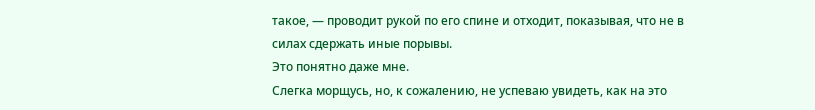такое, — проводит рукой по его спине и отходит, показывая, что не в силах сдержать иные порывы.
Это понятно даже мне.
Слегка морщусь, но, к сожалению, не успеваю увидеть, как на это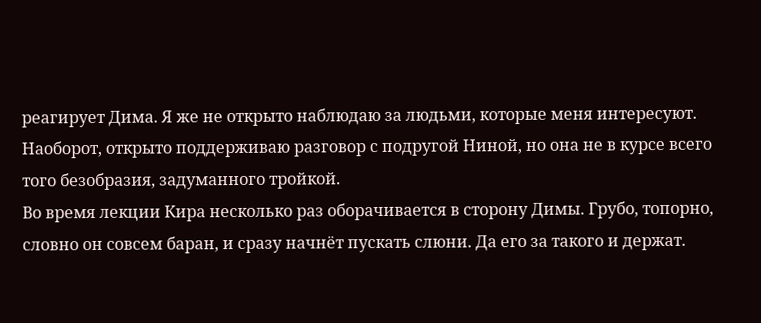реагирует Дима. Я же не открыто наблюдаю за людьми, которые меня интересуют. Наоборот, открыто поддерживаю разговор с подругой Ниной, но она не в курсе всего того безобразия, задуманного тройкой.
Во время лекции Кира несколько раз оборачивается в сторону Димы. Грубо, топорно, словно он совсем баран, и сразу начнёт пускать слюни. Да его за такого и держат.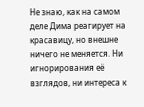Не знаю, как на самом деле Дима реагирует на красавицу, но внешне ничего не меняется. Ни игнорирования её взглядов, ни интереса к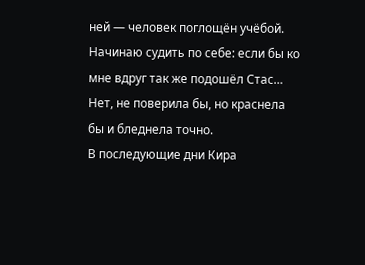ней — человек поглощён учёбой.
Начинаю судить по себе: если бы ко мне вдруг так же подошёл Стас… Нет, не поверила бы, но краснела бы и бледнела точно.
В последующие дни Кира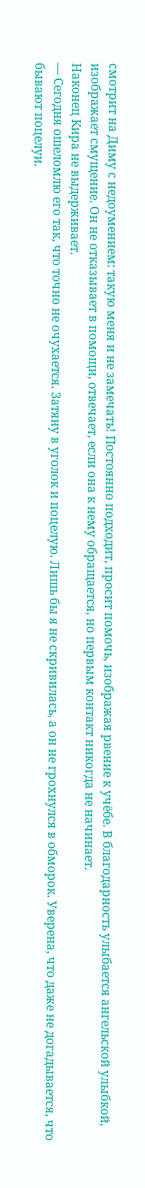смотрит на Диму с недоумением: такую меня и не замечать! Постоянно подходит, просит помочь, изображая рвение к учёбе. В благодарность улыбается ангельской улыбкой, изображает смущение. Он не отказывает в помощи, отвечает, если она к нему обращается, но первым контакт никогда не начинает.
Наконец Кира не выдерживает.
— Сегодня ошеломлю его так, что точно не очухается. Затяну в уголок и поцелую. Лишь бы я не скривилась, а он не грохнулся в обморок. Уверена, что даже не догадывается, что бывают поцелуи.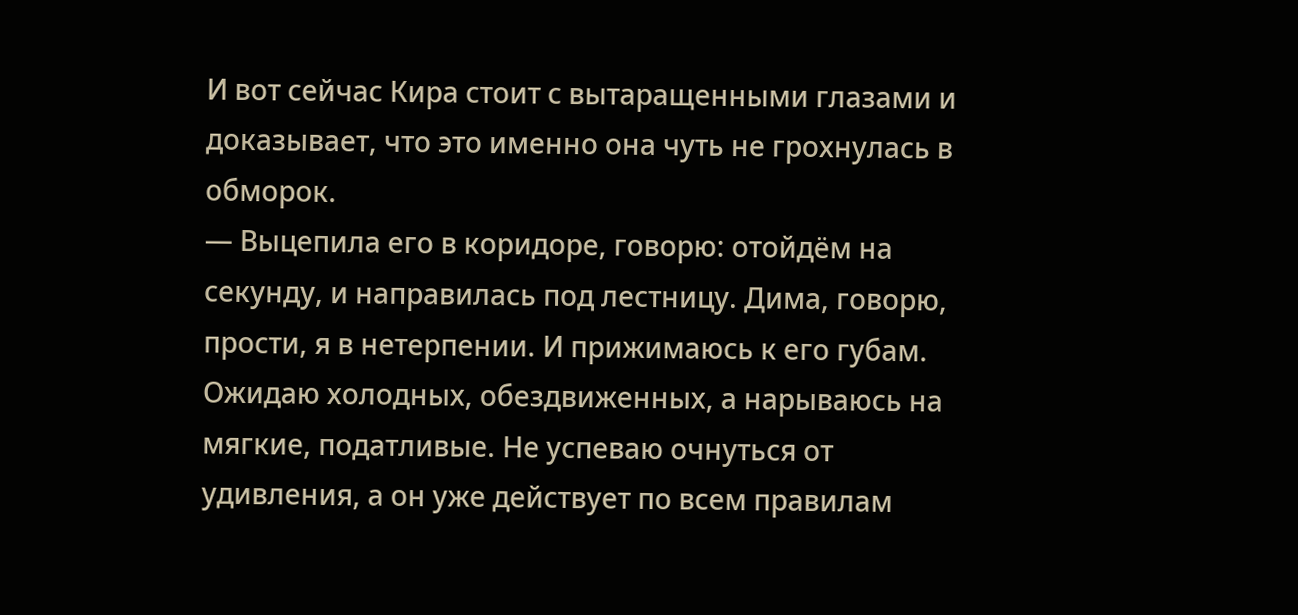И вот сейчас Кира стоит с вытаращенными глазами и доказывает, что это именно она чуть не грохнулась в обморок.
— Выцепила его в коридоре, говорю: отойдём на секунду, и направилась под лестницу. Дима, говорю, прости, я в нетерпении. И прижимаюсь к его губам. Ожидаю холодных, обездвиженных, а нарываюсь на мягкие, податливые. Не успеваю очнуться от удивления, а он уже действует по всем правилам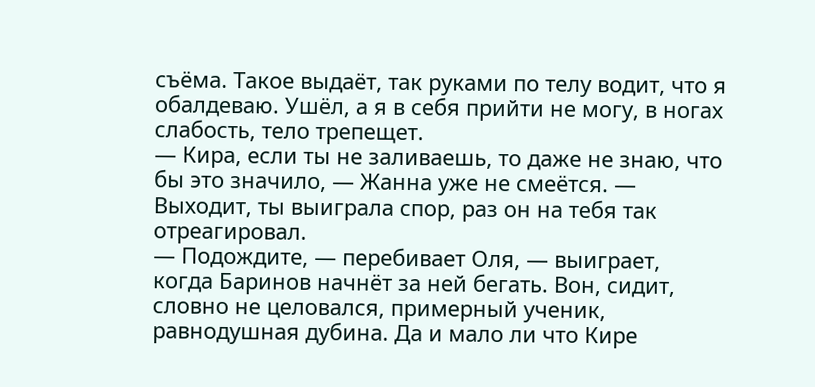съёма. Такое выдаёт, так руками по телу водит, что я обалдеваю. Ушёл, а я в себя прийти не могу, в ногах слабость, тело трепещет.
— Кира, если ты не заливаешь, то даже не знаю, что бы это значило, — Жанна уже не смеётся. — Выходит, ты выиграла спор, раз он на тебя так отреагировал.
— Подождите, — перебивает Оля, — выиграет, когда Баринов начнёт за ней бегать. Вон, сидит, словно не целовался, примерный ученик, равнодушная дубина. Да и мало ли что Кире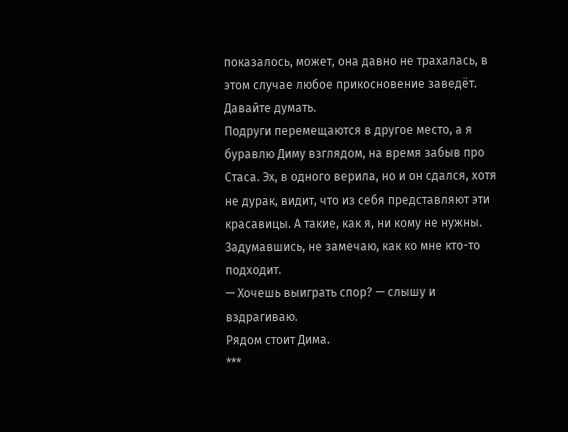показалось, может, она давно не трахалась, в этом случае любое прикосновение заведёт. Давайте думать.
Подруги перемещаются в другое место, а я буравлю Диму взглядом, на время забыв про Стаса. Эх, в одного верила, но и он сдался, хотя не дурак, видит, что из себя представляют эти красавицы. А такие, как я, ни кому не нужны.
Задумавшись, не замечаю, как ко мне кто-то подходит.
— Хочешь выиграть спор? — слышу и вздрагиваю.
Рядом стоит Дима.
***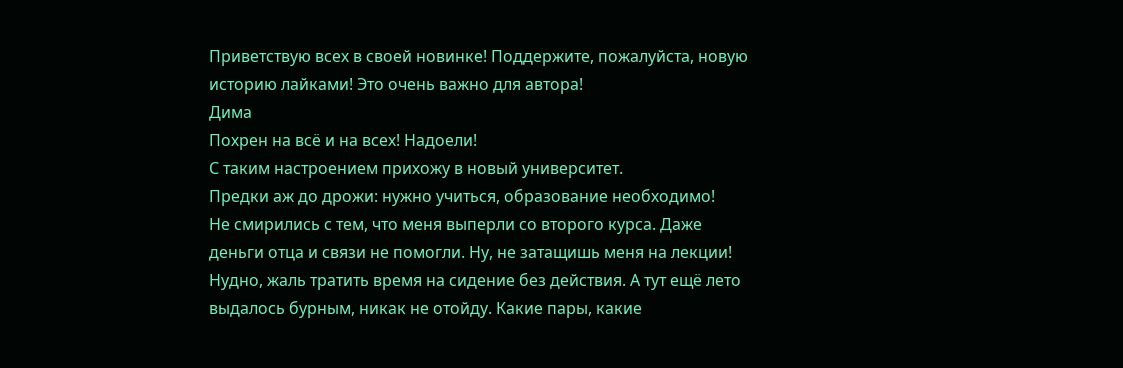Приветствую всех в своей новинке! Поддержите, пожалуйста, новую историю лайками! Это очень важно для автора!
Дима
Похрен на всё и на всех! Надоели!
С таким настроением прихожу в новый университет.
Предки аж до дрожи: нужно учиться, образование необходимо!
Не смирились с тем, что меня выперли со второго курса. Даже деньги отца и связи не помогли. Ну, не затащишь меня на лекции! Нудно, жаль тратить время на сидение без действия. А тут ещё лето выдалось бурным, никак не отойду. Какие пары, какие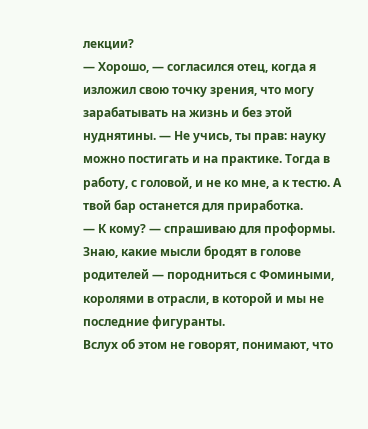лекции?
— Хорошо, — согласился отец, когда я изложил свою точку зрения, что могу зарабатывать на жизнь и без этой нуднятины. — Не учись, ты прав: науку можно постигать и на практике. Тогда в работу, с головой, и не ко мне, а к тестю. А твой бар останется для приработка.
— К кому? — спрашиваю для проформы.
Знаю, какие мысли бродят в голове родителей — породниться с Фомиными, королями в отрасли, в которой и мы не последние фигуранты.
Вслух об этом не говорят, понимают, что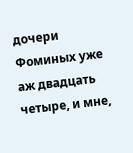дочери Фоминых уже аж двадцать четыре, и мне,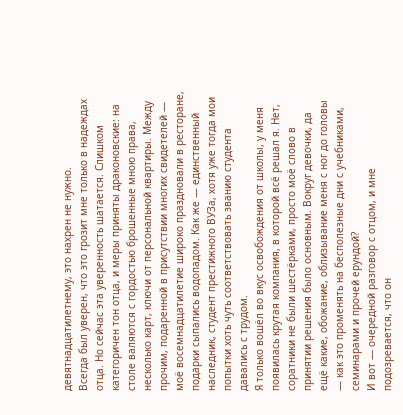девятнадцатилетнему, это нахрен не нужно.
Всегда был уверен, что это грозит мне только в надеждах отца. Но сейчас эта уверенность шатается. Слишком категоричен тон отца, и меры приняты драконовские: на столе валяются с гордостью брошенные мною права, несколько карт, ключи от персональной квартиры. Между прочим, подаренной в присутствии многих свидетелей — моё восемнадцатилетие широко праздновали в ресторане, подарки сыпались водопадом. Как же — единственный наследник, студент престижного ВУЗа, хотя уже тогда мои попытки хоть чуть соответствовать званию студента давались с трудом.
Я только вошёл во вкус освобождения от школы, у меня появилась крутая компания, в которой всё решал я. Нет, соратники не были шестёрками, просто моё слово в принятии решения было основным. Вокруг девочки, да ещё какие, обожание, облизывание меня с ног до головы — как это променять на бесполезные дни с учебниками, семинарами и прочей ерундой?
И вот — очередной разговор с отцом, и мне подозревается, что он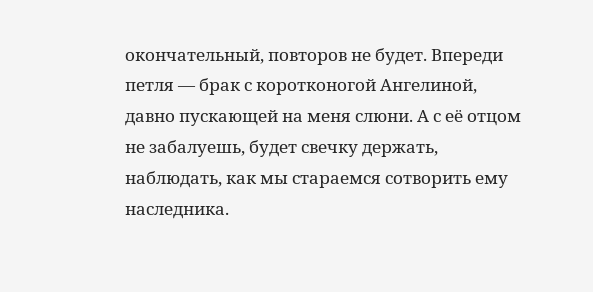окончательный, повторов не будет. Впереди петля — брак с коротконогой Ангелиной, давно пускающей на меня слюни. А с её отцом не забалуешь, будет свечку держать, наблюдать, как мы стараемся сотворить ему наследника.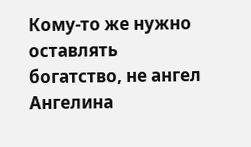Кому-то же нужно оставлять богатство, не ангел Ангелина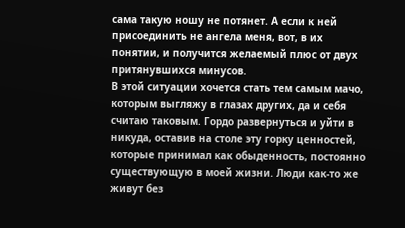сама такую ношу не потянет. А если к ней присоединить не ангела меня, вот, в их понятии, и получится желаемый плюс от двух притянувшихся минусов.
В этой ситуации хочется стать тем самым мачо, которым выгляжу в глазах других, да и себя считаю таковым. Гордо развернуться и уйти в никуда, оставив на столе эту горку ценностей, которые принимал как обыденность, постоянно существующую в моей жизни. Люди как-то же живут без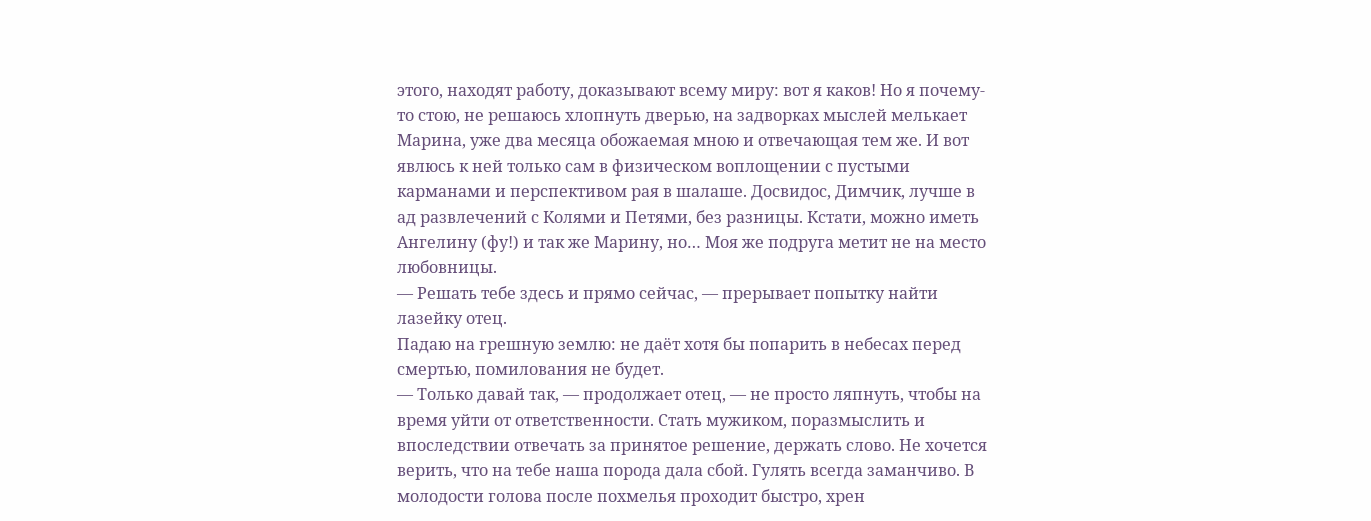этого, находят работу, доказывают всему миру: вот я каков! Но я почему-то стою, не решаюсь хлопнуть дверью, на задворках мыслей мелькает Марина, уже два месяца обожаемая мною и отвечающая тем же. И вот явлюсь к ней только сам в физическом воплощении с пустыми карманами и перспективом рая в шалаше. Досвидос, Димчик, лучше в ад развлечений с Колями и Петями, без разницы. Кстати, можно иметь Ангелину (фу!) и так же Марину, но… Моя же подруга метит не на место любовницы.
— Решать тебе здесь и прямо сейчас, — прерывает попытку найти лазейку отец.
Падаю на грешную землю: не даёт хотя бы попарить в небесах перед смертью, помилования не будет.
— Только давай так, — продолжает отец, — не просто ляпнуть, чтобы на время уйти от ответственности. Стать мужиком, поразмыслить и впоследствии отвечать за принятое решение, держать слово. Не хочется верить, что на тебе наша порода дала сбой. Гулять всегда заманчиво. В молодости голова после похмелья проходит быстро, хрен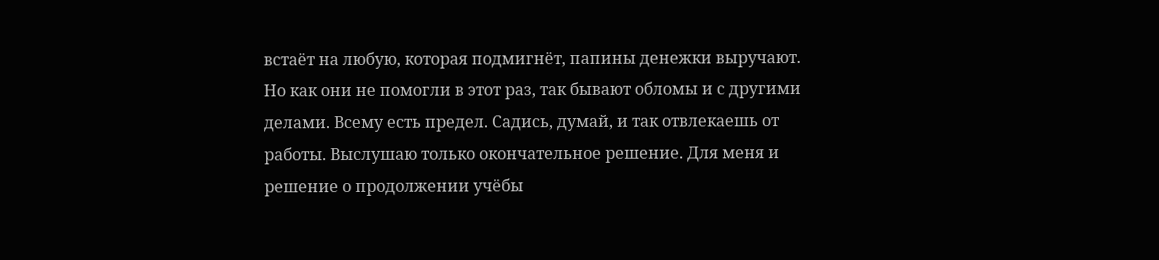встаёт на любую, которая подмигнёт, папины денежки выручают. Но как они не помогли в этот раз, так бывают обломы и с другими делами. Всему есть предел. Садись, думай, и так отвлекаешь от работы. Выслушаю только окончательное решение. Для меня и решение о продолжении учёбы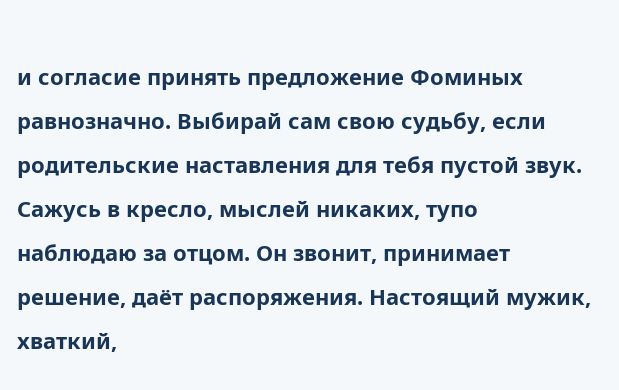и согласие принять предложение Фоминых равнозначно. Выбирай сам свою судьбу, если родительские наставления для тебя пустой звук.
Сажусь в кресло, мыслей никаких, тупо наблюдаю за отцом. Он звонит, принимает решение, даёт распоряжения. Настоящий мужик, хваткий,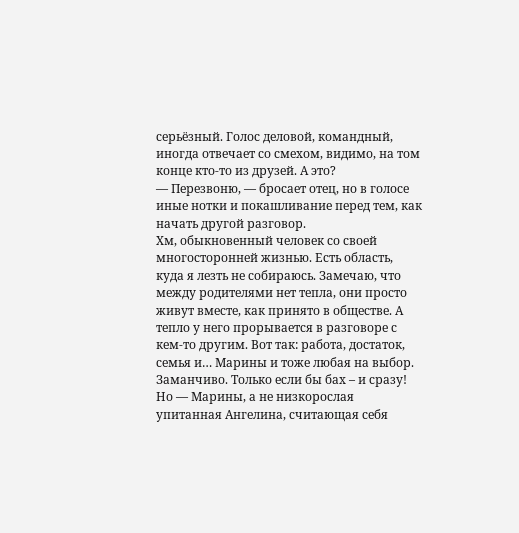серьёзный. Голос деловой, командный, иногда отвечает со смехом, видимо, на том конце кто-то из друзей. А это?
— Перезвоню, — бросает отец, но в голосе иные нотки и покашливание перед тем, как начать другой разговор.
Хм, обыкновенный человек со своей многосторонней жизнью. Есть область, куда я лезть не собираюсь. Замечаю, что между родителями нет тепла, они просто живут вместе, как принято в обществе. А тепло у него прорывается в разговоре с кем-то другим. Вот так: работа, достаток, семья и… Марины и тоже любая на выбор. Заманчиво. Только если бы бах – и сразу! Но — Марины, а не низкорослая упитанная Ангелина, считающая себя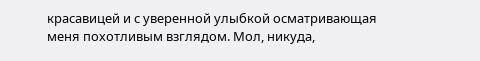красавицей и с уверенной улыбкой осматривающая меня похотливым взглядом. Мол, никуда,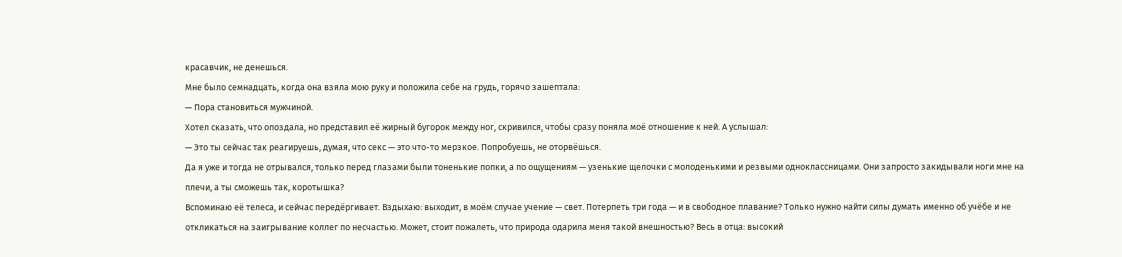красавчик, не денешься.
Мне было семнадцать, когда она взяла мою руку и положила себе на грудь, горячо зашептала:
— Пора становиться мужчиной.
Хотел сказать, что опоздала, но представил её жирный бугорок между ног, скривился, чтобы сразу поняла моё отношение к ней. А услышал:
— Это ты сейчас так реагируешь, думая, что секс — это что-то мерзкое. Попробуешь, не оторвёшься.
Да я уже и тогда не отрывался, только перед глазами были тоненькие попки, а по ощущениям — узенькие щелочки с молоденькими и резвыми одноклассницами. Они запросто закидывали ноги мне на плечи, а ты сможешь так, коротышка?
Вспоминаю её телеса, и сейчас передёргивает. Вздыхаю: выходит, в моём случае учение — свет. Потерпеть три года — и в свободное плавание? Только нужно найти силы думать именно об учёбе и не откликаться на заигрывание коллег по несчастью. Может, стоит пожалеть, что природа одарила меня такой внешностью? Весь в отца: высокий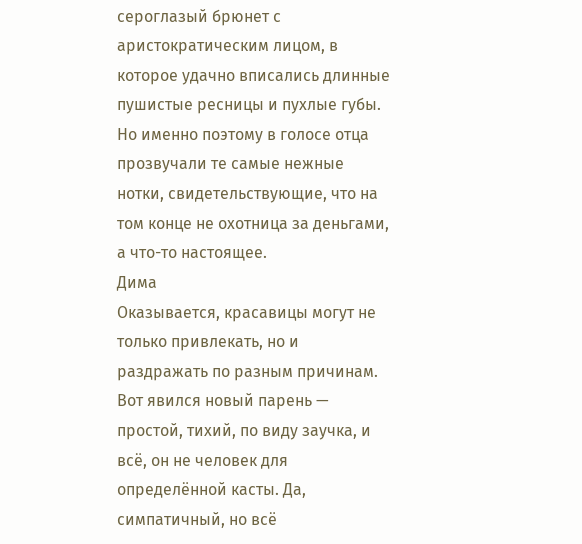сероглазый брюнет с аристократическим лицом, в которое удачно вписались длинные пушистые ресницы и пухлые губы. Но именно поэтому в голосе отца прозвучали те самые нежные нотки, свидетельствующие, что на том конце не охотница за деньгами, а что-то настоящее.
Дима
Оказывается, красавицы могут не только привлекать, но и раздражать по разным причинам.
Вот явился новый парень — простой, тихий, по виду заучка, и всё, он не человек для определённой касты. Да, симпатичный, но всё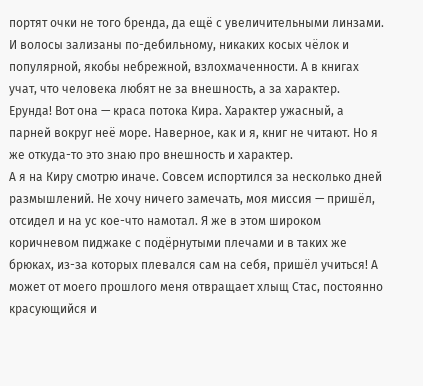портят очки не того бренда, да ещё с увеличительными линзами. И волосы зализаны по-дебильному, никаких косых чёлок и популярной, якобы небрежной, взлохмаченности. А в книгах учат, что человека любят не за внешность, а за характер. Ерунда! Вот она — краса потока Кира. Характер ужасный, а парней вокруг неё море. Наверное, как и я, книг не читают. Но я же откуда-то это знаю про внешность и характер.
А я на Киру смотрю иначе. Совсем испортился за несколько дней размышлений. Не хочу ничего замечать, моя миссия — пришёл, отсидел и на ус кое-что намотал. Я же в этом широком коричневом пиджаке с подёрнутыми плечами и в таких же брюках, из-за которых плевался сам на себя, пришёл учиться! А может от моего прошлого меня отвращает хлыщ Стас, постоянно красующийся и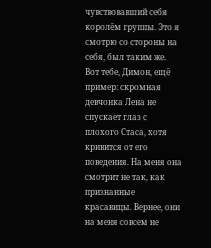чувствовавший себя королём группы. Это я смотрю со стороны на себя, был таким же.
Вот тебе, Димон, ещё пример: скромная девчонка Лена не спускает глаз с плохого Стаса, хотя кривится от его поведения. На меня она смотрит не так, как признанные красавицы. Вернее, они на меня совсем не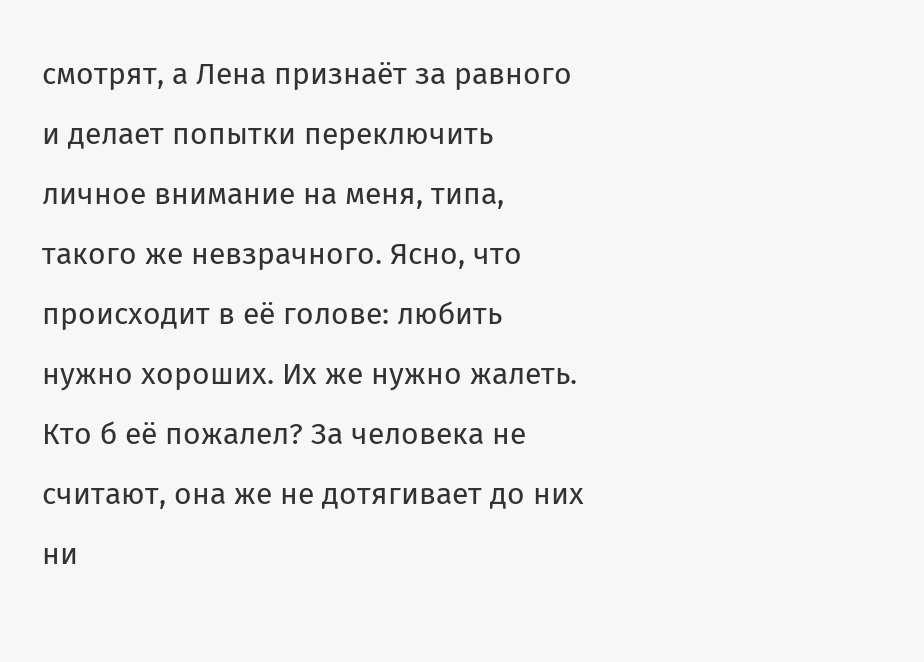смотрят, а Лена признаёт за равного и делает попытки переключить личное внимание на меня, типа, такого же невзрачного. Ясно, что происходит в её голове: любить нужно хороших. Их же нужно жалеть. Кто б её пожалел? За человека не считают, она же не дотягивает до них ни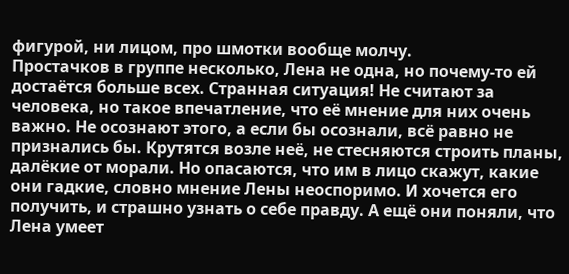фигурой, ни лицом, про шмотки вообще молчу.
Простачков в группе несколько, Лена не одна, но почему-то ей достаётся больше всех. Странная ситуация! Не считают за человека, но такое впечатление, что её мнение для них очень важно. Не осознают этого, а если бы осознали, всё равно не признались бы. Крутятся возле неё, не стесняются строить планы, далёкие от морали. Но опасаются, что им в лицо скажут, какие они гадкие, словно мнение Лены неоспоримо. И хочется его получить, и страшно узнать о себе правду. А ещё они поняли, что Лена умеет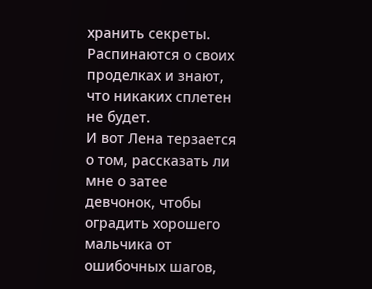хранить секреты. Распинаются о своих проделках и знают, что никаких сплетен не будет.
И вот Лена терзается о том, рассказать ли мне о затее девчонок, чтобы оградить хорошего мальчика от ошибочных шагов,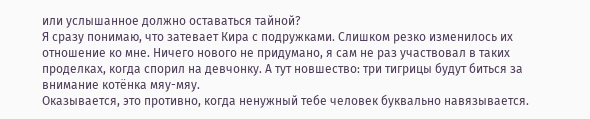или услышанное должно оставаться тайной?
Я сразу понимаю, что затевает Кира с подружками. Слишком резко изменилось их отношение ко мне. Ничего нового не придумано, я сам не раз участвовал в таких проделках, когда спорил на девчонку. А тут новшество: три тигрицы будут биться за внимание котёнка мяу-мяу.
Оказывается, это противно, когда ненужный тебе человек буквально навязывается.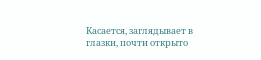Касается, заглядывает в глазки, почти открыто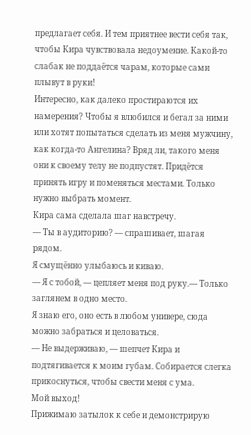предлагает себя. И тем приятнее вести себя так, чтобы Кира чувствовала недоумение. Какой-то слабак не поддаётся чарам, которые сами плывут в руки!
Интересно, как далеко простираются их намерения? Чтобы я влюбился и бегал за ними или хотят попытаться сделать из меня мужчину, как когда-то Ангелина? Вряд ли, такого меня они к своему телу не подпустят. Придётся принять игру и поменяться местами. Только нужно выбрать момент.
Кира сама сделала шаг навстречу.
— Ты в аудиторию? — спрашивает, шагая рядом.
Я смущённо улыбаюсь и киваю.
— Я с тобой, — цепляет меня под руку.— Только заглянем в одно место.
Я знаю его, оно есть в любом универе, сюда можно забраться и целоваться.
— Не выдерживаю, — шепчет Кира и подтягивается к моим губам. Собирается слегка прикоснуться, чтобы свести меня с ума.
Мой выход!
Прижимаю затылок к себе и демонстрирую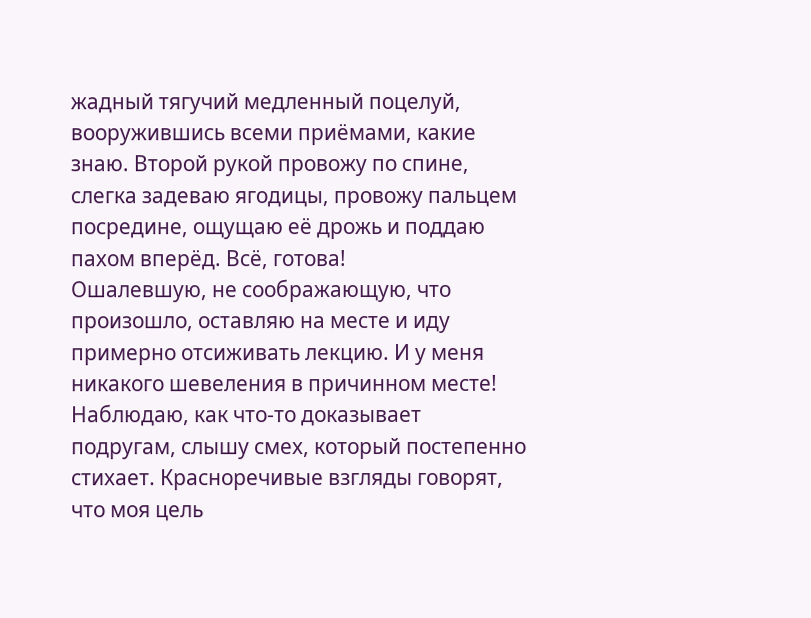жадный тягучий медленный поцелуй, вооружившись всеми приёмами, какие знаю. Второй рукой провожу по спине, слегка задеваю ягодицы, провожу пальцем посредине, ощущаю её дрожь и поддаю пахом вперёд. Всё, готова!
Ошалевшую, не соображающую, что произошло, оставляю на месте и иду примерно отсиживать лекцию. И у меня никакого шевеления в причинном месте! Наблюдаю, как что-то доказывает подругам, слышу смех, который постепенно стихает. Красноречивые взгляды говорят, что моя цель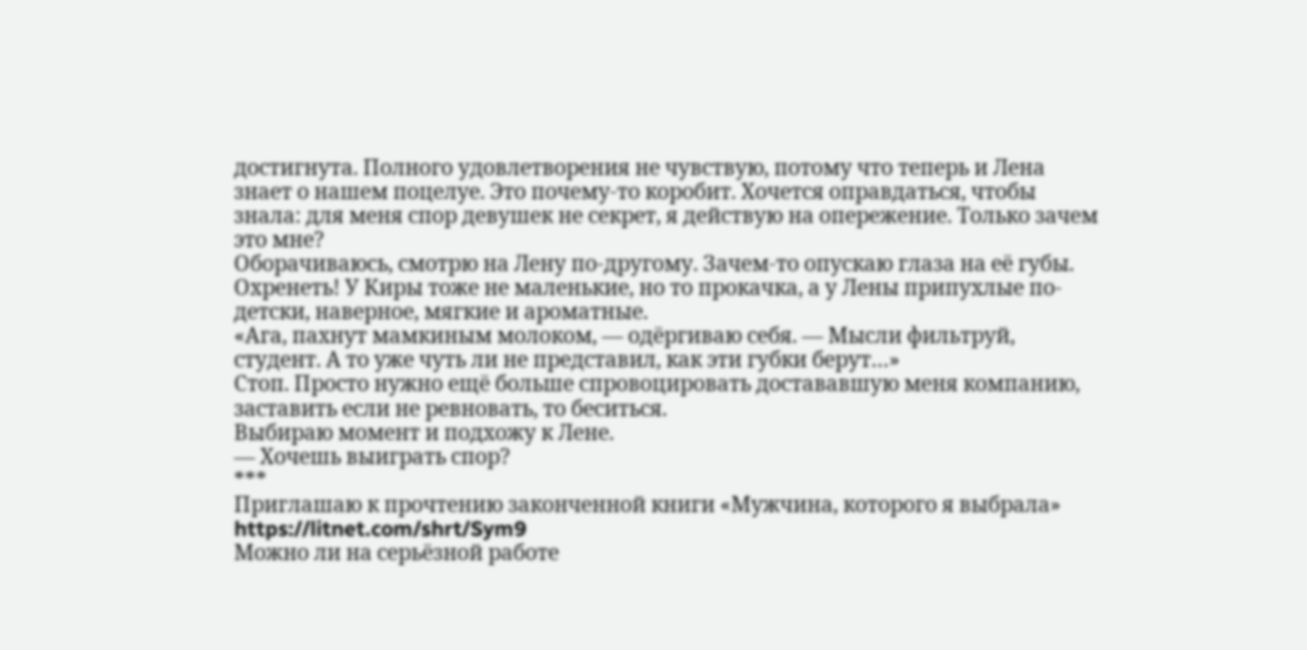достигнута. Полного удовлетворения не чувствую, потому что теперь и Лена знает о нашем поцелуе. Это почему-то коробит. Хочется оправдаться, чтобы знала: для меня спор девушек не секрет, я действую на опережение. Только зачем это мне?
Оборачиваюсь, смотрю на Лену по-другому. Зачем-то опускаю глаза на её губы. Охренеть! У Киры тоже не маленькие, но то прокачка, а у Лены припухлые по-детски, наверное, мягкие и ароматные.
«Ага, пахнут мамкиным молоком, — одёргиваю себя. — Мысли фильтруй, студент. А то уже чуть ли не представил, как эти губки берут…»
Стоп. Просто нужно ещё больше спровоцировать достававшую меня компанию, заставить если не ревновать, то беситься.
Выбираю момент и подхожу к Лене.
— Хочешь выиграть спор?
***
Приглашаю к прочтению законченной книги «Мужчина, которого я выбрала» https://litnet.com/shrt/Sym9
Можно ли на серьёзной работе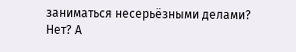заниматься несерьёзными делами? Нет? А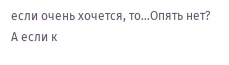если очень хочется, то…Опять нет? А если к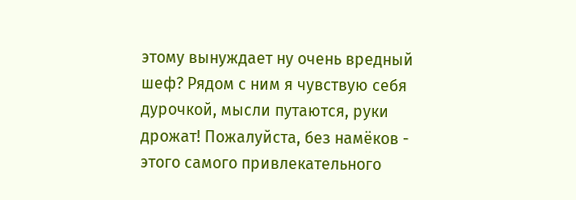этому вынуждает ну очень вредный шеф? Рядом с ним я чувствую себя дурочкой, мысли путаются, руки дрожат! Пожалуйста, без намёков - этого самого привлекательного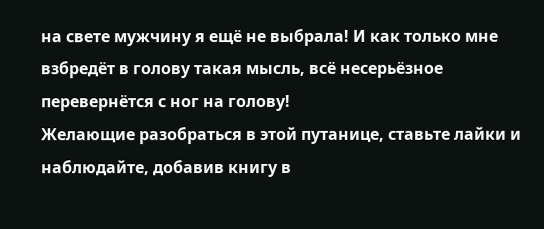на свете мужчину я ещё не выбрала! И как только мне взбредёт в голову такая мысль, всё несерьёзное перевернётся с ног на голову!
Желающие разобраться в этой путанице, ставьте лайки и наблюдайте, добавив книгу в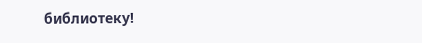библиотеку!